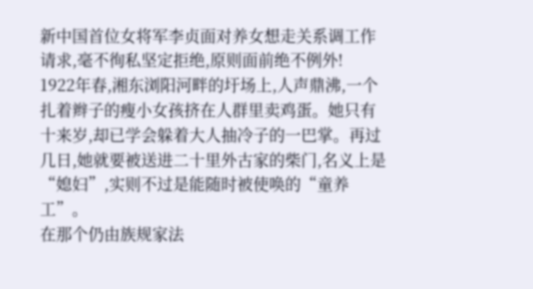新中国首位女将军李贞面对养女想走关系调工作请求,毫不徇私坚定拒绝,原则面前绝不例外!
1922年春,湘东浏阳河畔的圩场上,人声鼎沸,一个扎着辫子的瘦小女孩挤在人群里卖鸡蛋。她只有十来岁,却已学会躲着大人抽冷子的一巴掌。再过几日,她就要被送进二十里外古家的柴门,名义上是“媳妇”,实则不过是能随时被使唤的“童养工”。
在那个仍由族规家法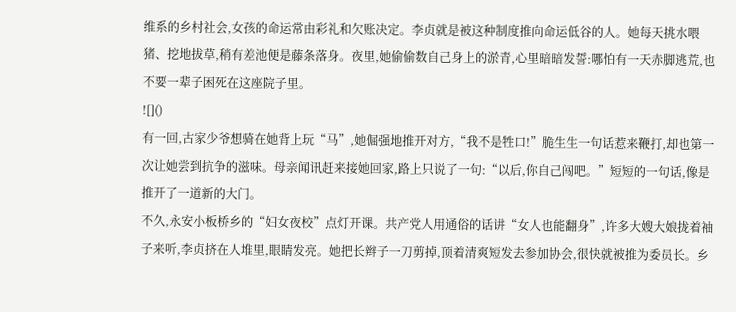维系的乡村社会,女孩的命运常由彩礼和欠账决定。李贞就是被这种制度推向命运低谷的人。她每天挑水喂猪、挖地拔草,稍有差池便是藤条落身。夜里,她偷偷数自己身上的淤青,心里暗暗发誓:哪怕有一天赤脚逃荒,也不要一辈子困死在这座院子里。
![]()
有一回,古家少爷想骑在她背上玩“马”,她倔强地推开对方,“我不是牲口!”脆生生一句话惹来鞭打,却也第一次让她尝到抗争的滋味。母亲闻讯赶来接她回家,路上只说了一句:“以后,你自己闯吧。”短短的一句话,像是推开了一道新的大门。
不久,永安小板桥乡的“妇女夜校”点灯开课。共产党人用通俗的话讲“女人也能翻身”,许多大嫂大娘拢着袖子来听,李贞挤在人堆里,眼睛发亮。她把长辫子一刀剪掉,顶着清爽短发去参加协会,很快就被推为委员长。乡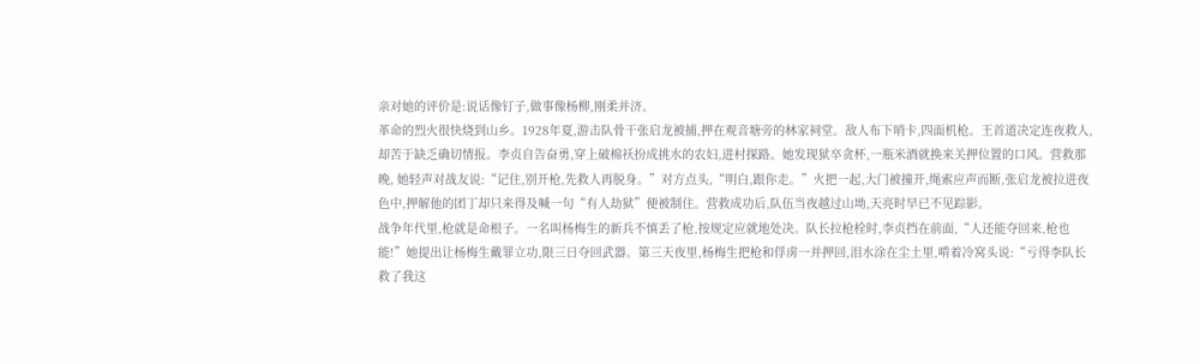亲对她的评价是:说话像钉子,做事像杨柳,刚柔并济。
革命的烈火很快烧到山乡。1928年夏,游击队骨干张启龙被捕,押在观音塘旁的林家祠堂。敌人布下哨卡,四面机枪。王首道决定连夜救人,却苦于缺乏确切情报。李贞自告奋勇,穿上破棉袄扮成挑水的农妇,进村探路。她发现狱卒贪杯,一瓶米酒就换来关押位置的口风。营救那晚, 她轻声对战友说:“记住,别开枪,先救人再脱身。”对方点头,“明白,跟你走。”火把一起,大门被撞开,绳索应声而断,张启龙被拉进夜色中,押解他的团丁却只来得及喊一句“有人劫狱”便被制住。营救成功后,队伍当夜越过山坳,天亮时早已不见踪影。
战争年代里,枪就是命根子。一名叫杨梅生的新兵不慎丢了枪,按规定应就地处决。队长拉枪栓时,李贞挡在前面,“人还能夺回来,枪也能!”她提出让杨梅生戴罪立功,限三日夺回武器。第三天夜里,杨梅生把枪和俘虏一并押回,泪水涂在尘土里,啃着冷窝头说:“亏得李队长救了我这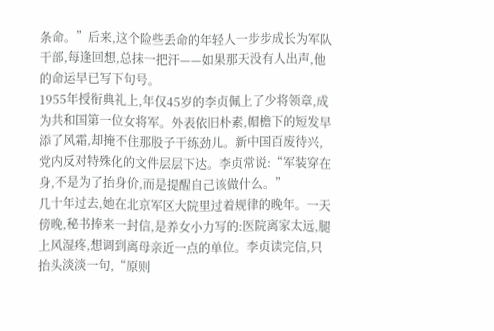条命。”后来,这个险些丢命的年轻人一步步成长为军队干部,每逢回想,总抹一把汗——如果那天没有人出声,他的命运早已写下句号。
1955年授衔典礼上,年仅45岁的李贞佩上了少将领章,成为共和国第一位女将军。外表依旧朴素,帽檐下的短发早添了风霜,却掩不住那股子干练劲儿。新中国百废待兴,党内反对特殊化的文件层层下达。李贞常说:“军装穿在身,不是为了抬身价,而是提醒自己该做什么。”
几十年过去,她在北京军区大院里过着规律的晚年。一天傍晚,秘书捧来一封信,是养女小力写的:医院离家太远,腿上风湿疼,想调到离母亲近一点的单位。李贞读完信,只抬头淡淡一句,“原则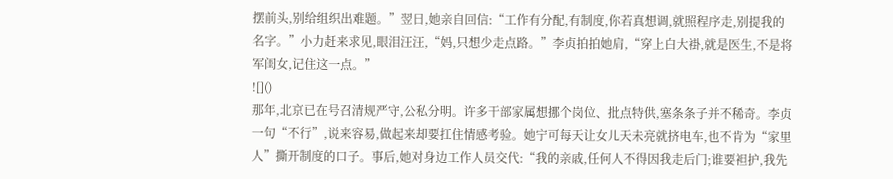摆前头,别给组织出难题。”翌日,她亲自回信:“工作有分配,有制度,你若真想调,就照程序走,别提我的名字。”小力赶来求见,眼泪汪汪,“妈,只想少走点路。”李贞拍拍她肩,“穿上白大褂,就是医生,不是将军闺女,记住这一点。”
![]()
那年,北京已在号召清规严守,公私分明。许多干部家属想挪个岗位、批点特供,塞条条子并不稀奇。李贞一句“不行”,说来容易,做起来却要扛住情感考验。她宁可每天让女儿天未亮就挤电车,也不肯为“家里人”撕开制度的口子。事后,她对身边工作人员交代:“我的亲戚,任何人不得因我走后门;谁要袒护,我先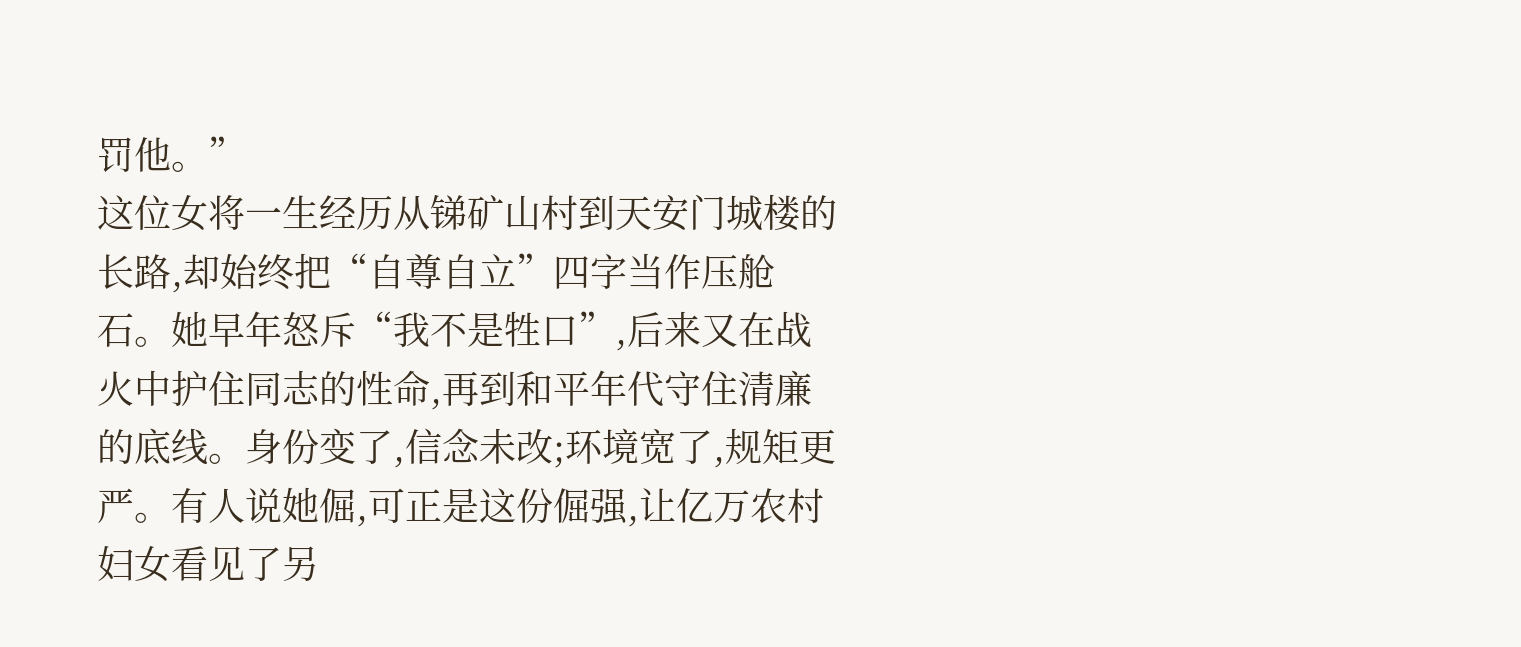罚他。”
这位女将一生经历从锑矿山村到天安门城楼的长路,却始终把“自尊自立”四字当作压舱石。她早年怒斥“我不是牲口”,后来又在战火中护住同志的性命,再到和平年代守住清廉的底线。身份变了,信念未改;环境宽了,规矩更严。有人说她倔,可正是这份倔强,让亿万农村妇女看见了另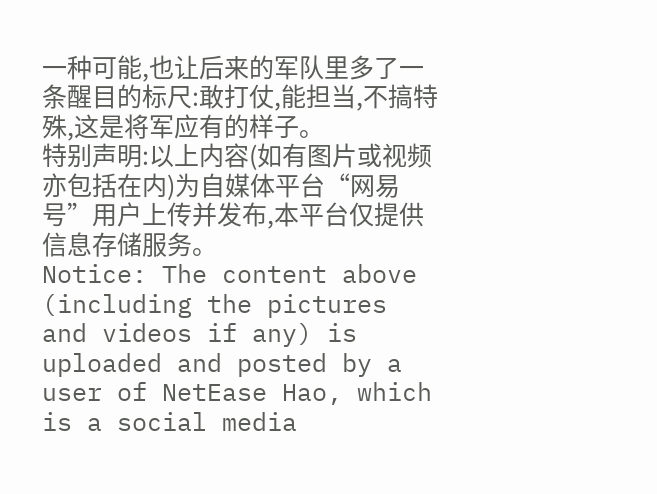一种可能,也让后来的军队里多了一条醒目的标尺:敢打仗,能担当,不搞特殊,这是将军应有的样子。
特别声明:以上内容(如有图片或视频亦包括在内)为自媒体平台“网易号”用户上传并发布,本平台仅提供信息存储服务。
Notice: The content above (including the pictures and videos if any) is uploaded and posted by a user of NetEase Hao, which is a social media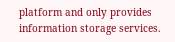platform and only provides information storage services.